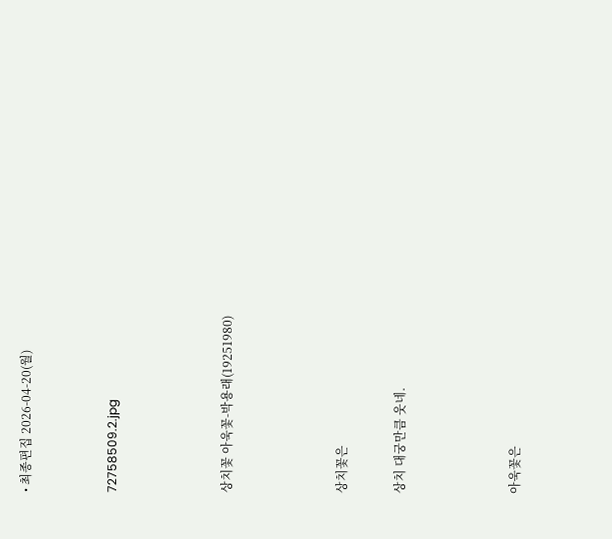• 최종편집 2026-04-20(월)


72758509.2.jpg



상치꽃 아욱꽃-박용래(19251980)



상치꽃은

상치 대궁만큼 웃네.



아욱꽃은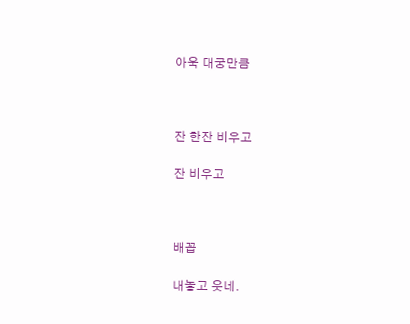아욱 대궁만큼



잔 한잔 비우고

잔 비우고



배꼽

내놓고 웃네.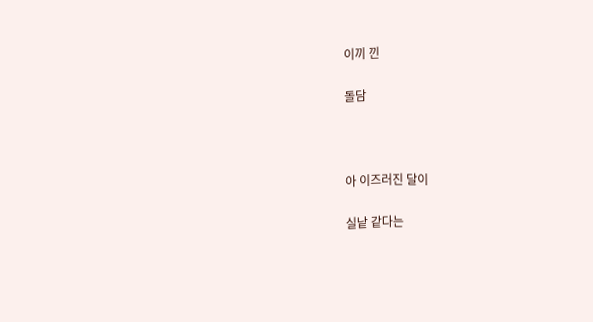이끼 낀

돌담



아 이즈러진 달이

실낱 같다는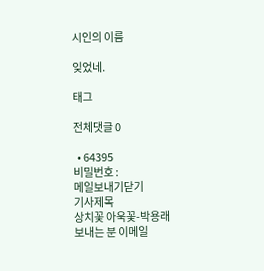시인의 이름

잊었네.

태그

전체댓글 0

  • 64395
비밀번호 :
메일보내기닫기
기사제목
상치꽃 아욱꽃-박용래
보내는 분 이메일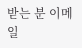받는 분 이메일